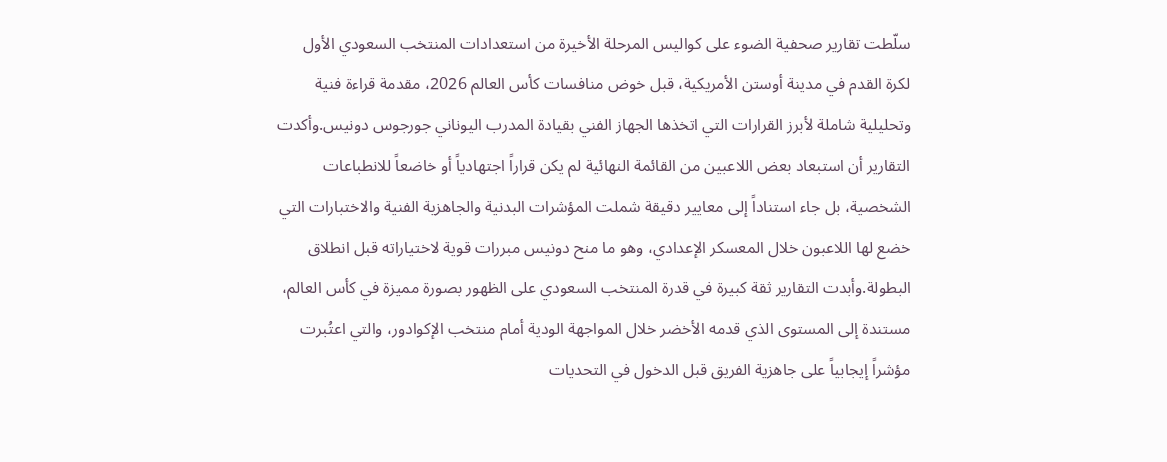سلّطت تقارير صحفية الضوء على كواليس المرحلة الأخيرة من استعدادات المنتخب السعودي الأول لكرة القدم في مدينة أوستن الأمريكية، قبل خوض منافسات كأس العالم 2026، مقدمة قراءة فنية وتحليلية شاملة لأبرز القرارات التي اتخذها الجهاز الفني بقيادة المدرب اليوناني جورجوس دونيس.وأكدت التقارير أن استبعاد بعض اللاعبين من القائمة النهائية لم يكن قراراً اجتهادياً أو خاضعاً للانطباعات الشخصية، بل جاء استناداً إلى معايير دقيقة شملت المؤشرات البدنية والجاهزية الفنية والاختبارات التي خضع لها اللاعبون خلال المعسكر الإعدادي، وهو ما منح دونيس مبررات قوية لاختياراته قبل انطلاق البطولة.وأبدت التقارير ثقة كبيرة في قدرة المنتخب السعودي على الظهور بصورة مميزة في كأس العالم، مستندة إلى المستوى الذي قدمه الأخضر خلال المواجهة الودية أمام منتخب الإكوادور، والتي اعتُبرت مؤشراً إيجابياً على جاهزية الفريق قبل الدخول في التحديات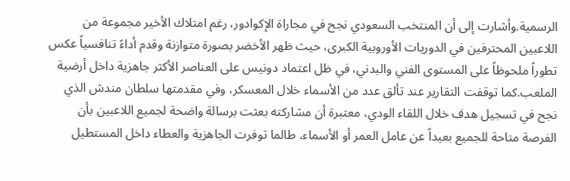الرسمية.وأشارت إلى أن المنتخب السعودي نجح في مجاراة الإكوادور، رغم امتلاك الأخير مجموعة من اللاعبين المحترفين في الدوريات الأوروبية الكبرى، حيث ظهر الأخضر بصورة متوازنة وقدم أداءً تنافسياً عكس تطوراً ملحوظاً على المستوى الفني والبدني، في ظل اعتماد دونيس على العناصر الأكثر جاهزية داخل أرضية الملعب.كما توقفت التقارير عند تألق عدد من الأسماء خلال المعسكر، وفي مقدمتها سلطان مندش الذي نجح في تسجيل هدف خلال اللقاء الودي، معتبرة أن مشاركته بعثت برسالة واضحة لجميع اللاعبين بأن الفرصة متاحة للجميع بعيداً عن عامل العمر أو الأسماء، طالما توفرت الجاهزية والعطاء داخل المستطيل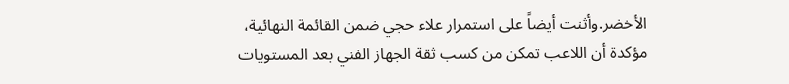الأخضر.وأثنت أيضاً على استمرار علاء حجي ضمن القائمة النهائية، مؤكدة أن اللاعب تمكن من كسب ثقة الجهاز الفني بعد المستويات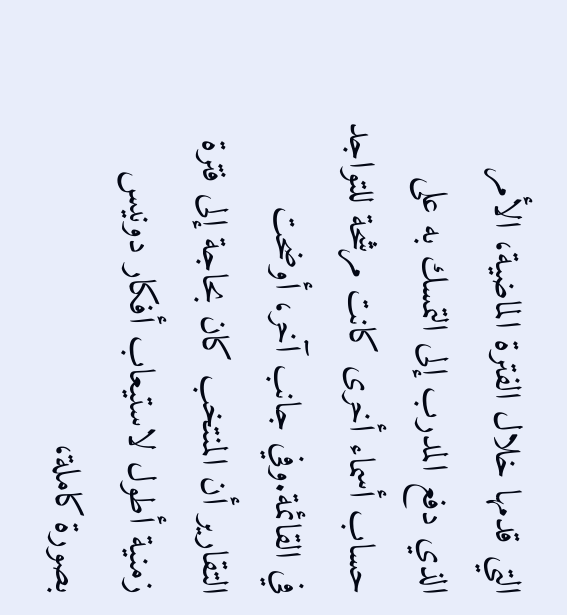التي قدمها خلال الفترة الماضية، الأمر الذي دفع المدرب إلى التمسك به على حساب أسماء أخرى كانت مرشحة للتواجد في القائمة.وفي جانب آخر، أوضحت التقارير أن المنتخب كان بحاجة إلى فترة زمنية أطول لاستيعاب أفكار دونيس بصورة كاملة،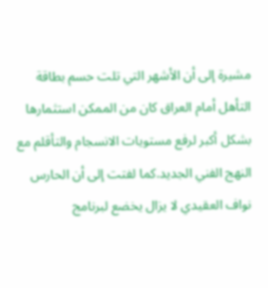مشيرة إلى أن الأشهر التي تلت حسم بطاقة التأهل أمام العراق كان من الممكن استثمارها بشكل أكبر لرفع مستويات الانسجام والتأقلم مع النهج الفني الجديد.كما لفتت إلى أن الحارس نواف العقيدي لا يزال يخضع لبرنامج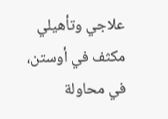علاجي وتأهيلي مكثف في أوستن، في محاولة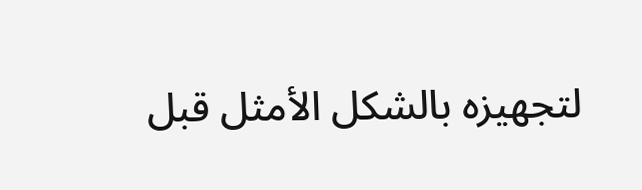لتجهيزه بالشكل الأمثل قبل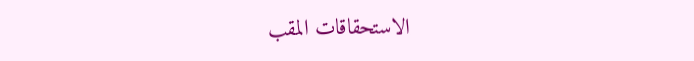الاستحقاقات المقب